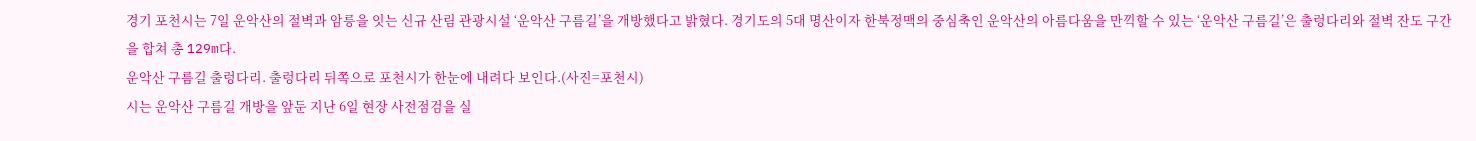경기 포천시는 7일 운악산의 절벽과 암릉을 잇는 신규 산림 관광시설 ‘운악산 구름길’을 개방했다고 밝혔다. 경기도의 5대 명산이자 한북정맥의 중심축인 운악산의 아름다움을 만끽할 수 있는 ‘운악산 구름길’은 출렁다리와 절벽 잔도 구간을 합쳐 총 129m다.
운악산 구름길 출렁다리. 출렁다리 뒤쪽으로 포천시가 한눈에 내려다 보인다.(사진=포천시)
시는 운악산 구름길 개방을 앞둔 지난 6일 현장 사전점검을 실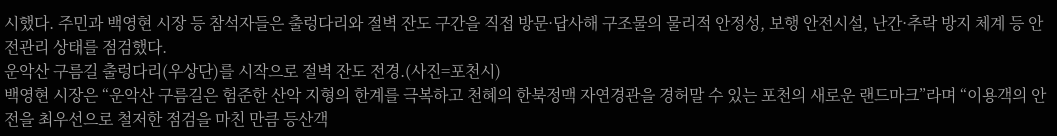시했다. 주민과 백영현 시장 등 참석자들은 출렁다리와 절벽 잔도 구간을 직접 방문·답사해 구조물의 물리적 안정성, 보행 안전시설, 난간·추락 방지 체계 등 안전관리 상태를 점검했다.
운악산 구름길 출렁다리(우상단)를 시작으로 절벽 잔도 전경.(사진=포천시)
백영현 시장은 “운악산 구름길은 험준한 산악 지형의 한계를 극복하고 천혜의 한북정맥 자연경관을 경허말 수 있는 포천의 새로운 랜드마크”라며 “이용객의 안전을 최우선으로 철저한 점검을 마친 만큼 등산객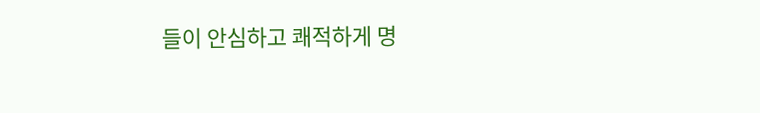들이 안심하고 쾌적하게 명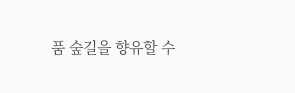품 숲길을 향유할 수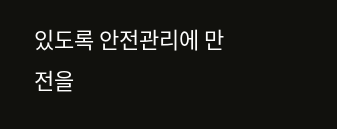있도록 안전관리에 만전을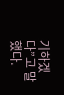기하겠다”고 말했다.